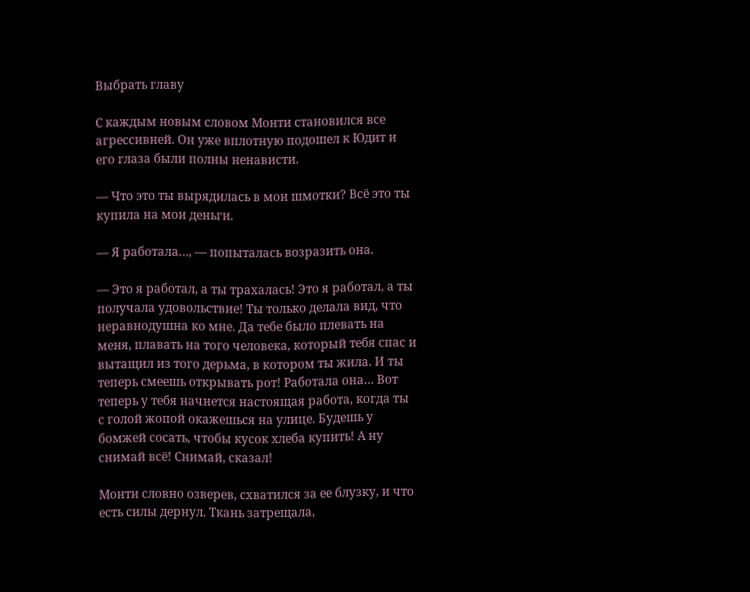Выбрать главу

С каждым новым словом Монти становился все агрессивней. Он уже вплотную подошел к Юдит и его глаза были полны ненависти.

— Что это ты вырядилась в мои шмотки? Всё это ты купила на мои деньги.

— Я работала…, — попыталась возразить она.

— Это я работал, а ты трахалась! Это я работал, а ты получала удовольствие! Ты только делала вид, что неравнодушна ко мне. Да тебе было плевать на меня, плавать на того человека, который тебя спас и вытащил из того дерьма, в котором ты жила. И ты теперь смеешь открывать рот! Работала она… Вот теперь у тебя начнется настоящая работа, когда ты с голой жопой окажешься на улице. Будешь у бомжей сосать, чтобы кусок хлеба купить! А ну снимай всё! Снимай, сказал!

Монти словно озверев, схватился за ее блузку, и что есть силы дернул. Ткань затрещала,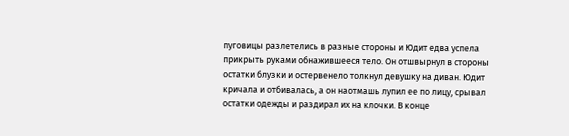пуговицы разлетелись в разные стороны и Юдит едва успела прикрыть руками обнажившееся тело. Он отшвырнул в стороны остатки блузки и остервенело толкнул девушку на диван. Юдит кричала и отбивалась, а он наотмашь лупил ее по лицу, срывал остатки одежды и раздирал их на клочки. В конце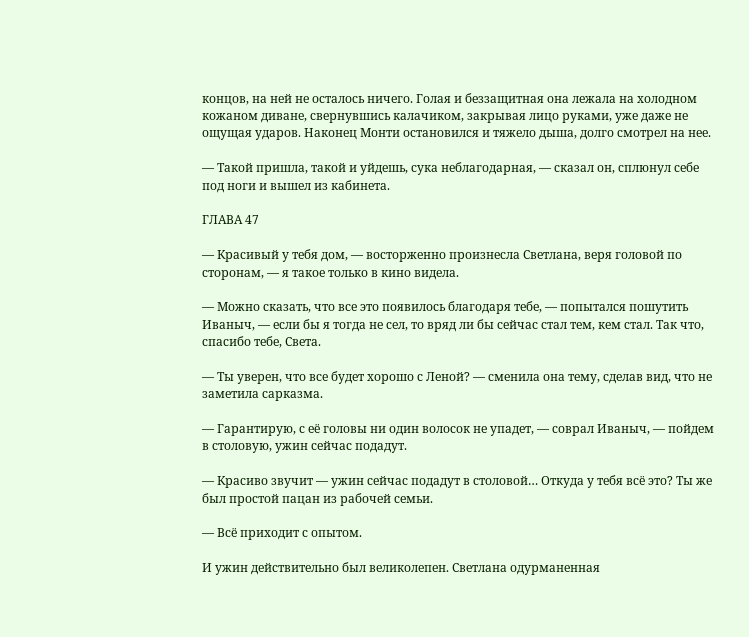концов, на ней не осталось ничего. Голая и беззащитная она лежала на холодном кожаном диване, свернувшись калачиком, закрывая лицо руками, уже даже не ощущая ударов. Наконец Монти остановился и тяжело дыша, долго смотрел на нее.

— Такой пришла, такой и уйдешь, сука неблагодарная, — сказал он, сплюнул себе под ноги и вышел из кабинета.

ГЛАВА 47

— Красивый у тебя дом, — восторженно произнесла Светлана, веря головой по сторонам, — я такое только в кино видела.

— Можно сказать, что все это появилось благодаря тебе, — попытался пошутить Иваныч, — если бы я тогда не сел, то вряд ли бы сейчас стал тем, кем стал. Так что, спасибо тебе, Света.

— Ты уверен, что все будет хорошо с Леной? — сменила она тему, сделав вид, что не заметила сарказма.

— Гарантирую, с её головы ни один волосок не упадет, — соврал Иваныч, — пойдем в столовую, ужин сейчас подадут.

— Красиво звучит — ужин сейчас подадут в столовой… Откуда у тебя всё это? Ты же был простой пацан из рабочей семьи.

— Всё приходит с опытом.

И ужин действительно был великолепен. Светлана одурманенная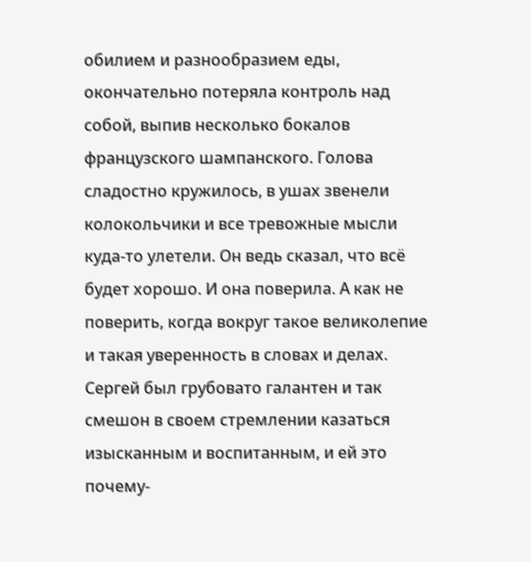обилием и разнообразием еды, окончательно потеряла контроль над собой, выпив несколько бокалов французского шампанского. Голова сладостно кружилось, в ушах звенели колокольчики и все тревожные мысли куда-то улетели. Он ведь сказал, что всё будет хорошо. И она поверила. А как не поверить, когда вокруг такое великолепие и такая уверенность в словах и делах. Сергей был грубовато галантен и так смешон в своем стремлении казаться изысканным и воспитанным, и ей это почему-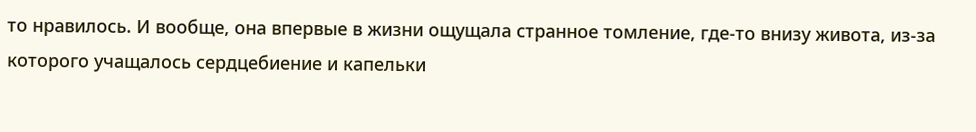то нравилось. И вообще, она впервые в жизни ощущала странное томление, где-то внизу живота, из-за которого учащалось сердцебиение и капельки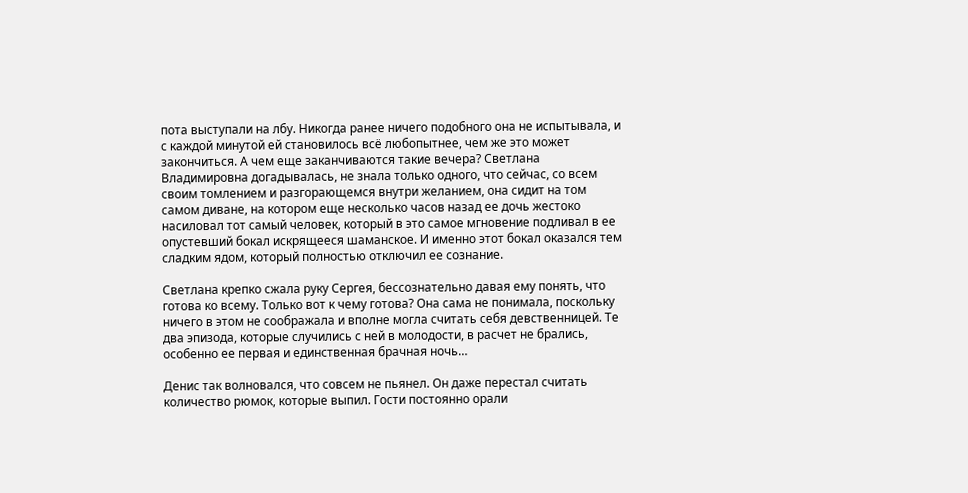пота выступали на лбу. Никогда ранее ничего подобного она не испытывала, и с каждой минутой ей становилось всё любопытнее, чем же это может закончиться. А чем еще заканчиваются такие вечера? Светлана Владимировна догадывалась, не знала только одного, что сейчас, со всем своим томлением и разгорающемся внутри желанием, она сидит на том самом диване, на котором еще несколько часов назад ее дочь жестоко насиловал тот самый человек, который в это самое мгновение подливал в ее опустевший бокал искрящееся шаманское. И именно этот бокал оказался тем сладким ядом, который полностью отключил ее сознание.

Светлана крепко сжала руку Сергея, бессознательно давая ему понять, что готова ко всему. Только вот к чему готова? Она сама не понимала, поскольку ничего в этом не соображала и вполне могла считать себя девственницей. Те два эпизода, которые случились с ней в молодости, в расчет не брались, особенно ее первая и единственная брачная ночь…

Денис так волновался, что совсем не пьянел. Он даже перестал считать количество рюмок, которые выпил. Гости постоянно орали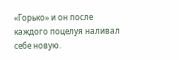«Горько» и он после каждого поцелуя наливал себе новую.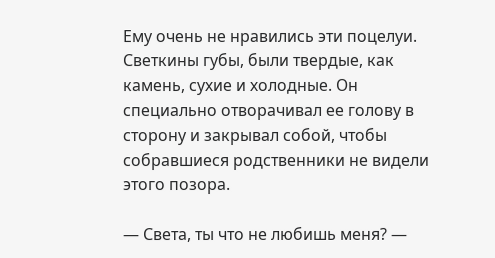Ему очень не нравились эти поцелуи. Светкины губы, были твердые, как камень, сухие и холодные. Он специально отворачивал ее голову в сторону и закрывал собой, чтобы собравшиеся родственники не видели этого позора.

— Света, ты что не любишь меня? —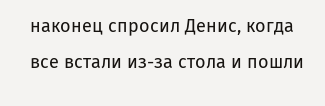наконец спросил Денис, когда все встали из-за стола и пошли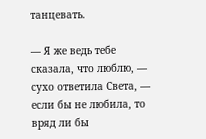танцевать.

— Я же ведь тебе сказала, что люблю, — сухо ответила Света, — если бы не любила, то вряд ли бы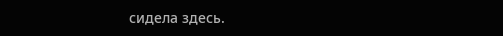сидела здесь.